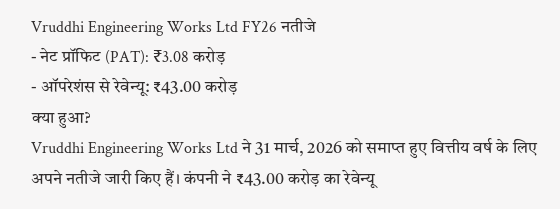Vruddhi Engineering Works Ltd FY26 नतीजे
- नेट प्रॉफिट (PAT): ₹3.08 करोड़
- ऑपरेशंस से रेवेन्यू: ₹43.00 करोड़
क्या हुआ?
Vruddhi Engineering Works Ltd ने 31 मार्च, 2026 को समाप्त हुए वित्तीय वर्ष के लिए अपने नतीजे जारी किए हैं। कंपनी ने ₹43.00 करोड़ का रेवेन्यू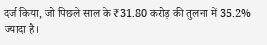दर्ज किया, जो पिछले साल के ₹31.80 करोड़ की तुलना में 35.2% ज्यादा है।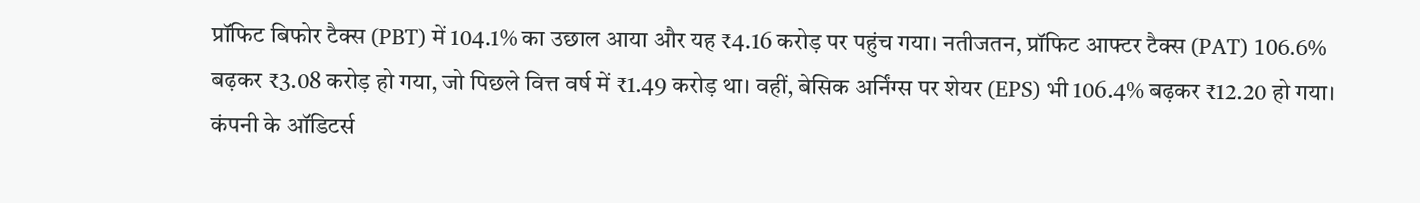प्रॉफिट बिफोर टैक्स (PBT) में 104.1% का उछाल आया और यह ₹4.16 करोड़ पर पहुंच गया। नतीजतन, प्रॉफिट आफ्टर टैक्स (PAT) 106.6% बढ़कर ₹3.08 करोड़ हो गया, जो पिछले वित्त वर्ष में ₹1.49 करोड़ था। वहीं, बेसिक अर्निंग्स पर शेयर (EPS) भी 106.4% बढ़कर ₹12.20 हो गया। कंपनी के ऑडिटर्स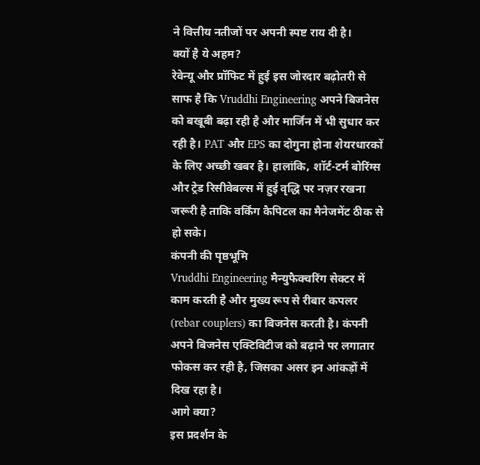ने वित्तीय नतीजों पर अपनी स्पष्ट राय दी है।
क्यों है ये अहम?
रेवेन्यू और प्रॉफिट में हुई इस जोरदार बढ़ोतरी से साफ है कि Vruddhi Engineering अपने बिजनेस को बखूबी बढ़ा रही है और मार्जिन में भी सुधार कर रही है। PAT और EPS का दोगुना होना शेयरधारकों के लिए अच्छी खबर है। हालांकि, शॉर्ट-टर्म बोरिंग्स और ट्रेड रिसीवेबल्स में हुई वृद्धि पर नज़र रखना जरूरी है ताकि वर्किंग कैपिटल का मैनेजमेंट ठीक से हो सके।
कंपनी की पृष्ठभूमि
Vruddhi Engineering मैन्युफैक्चरिंग सेक्टर में काम करती है और मुख्य रूप से रीबार कपलर (rebar couplers) का बिजनेस करती है। कंपनी अपने बिजनेस एक्टिविटीज को बढ़ाने पर लगातार फोकस कर रही है, जिसका असर इन आंकड़ों में दिख रहा है।
आगे क्या?
इस प्रदर्शन के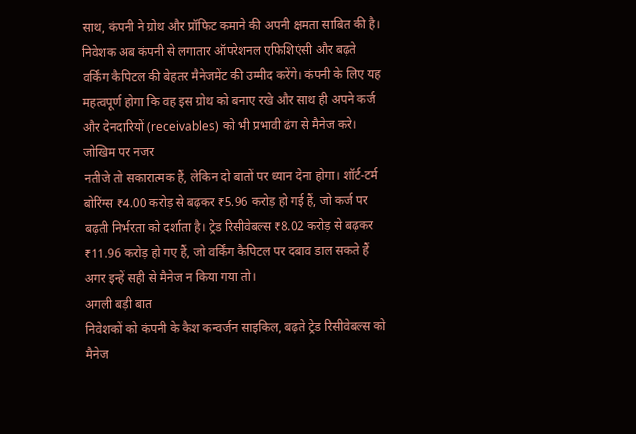साथ, कंपनी ने ग्रोथ और प्रॉफिट कमाने की अपनी क्षमता साबित की है। निवेशक अब कंपनी से लगातार ऑपरेशनल एफिशिएंसी और बढ़ते वर्किंग कैपिटल की बेहतर मैनेजमेंट की उम्मीद करेंगे। कंपनी के लिए यह महत्वपूर्ण होगा कि वह इस ग्रोथ को बनाए रखे और साथ ही अपने कर्ज और देनदारियों (receivables) को भी प्रभावी ढंग से मैनेज करे।
जोखिम पर नजर
नतीजे तो सकारात्मक हैं, लेकिन दो बातों पर ध्यान देना होगा। शॉर्ट-टर्म बोरिंग्स ₹4.00 करोड़ से बढ़कर ₹5.96 करोड़ हो गई हैं, जो कर्ज पर बढ़ती निर्भरता को दर्शाता है। ट्रेड रिसीवेबल्स ₹8.02 करोड़ से बढ़कर ₹11.96 करोड़ हो गए हैं, जो वर्किंग कैपिटल पर दबाव डाल सकते हैं अगर इन्हें सही से मैनेज न किया गया तो।
अगली बड़ी बात
निवेशकों को कंपनी के कैश कन्वर्जन साइकिल, बढ़ते ट्रेड रिसीवेबल्स को मैनेज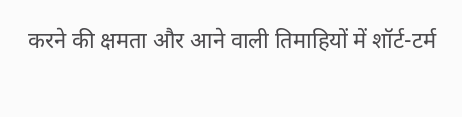करने की क्षमता और आने वाली तिमाहियों में शॉर्ट-टर्म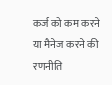कर्ज को कम करने या मैनेज करने की रणनीति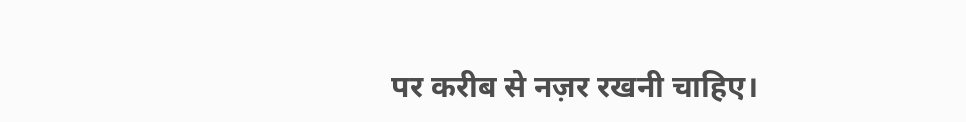पर करीब से नज़र रखनी चाहिए।